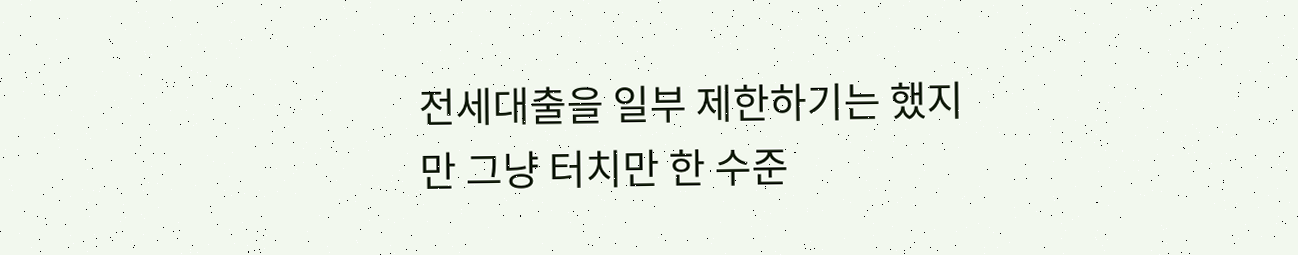전세대출을 일부 제한하기는 했지만 그냥 터치만 한 수준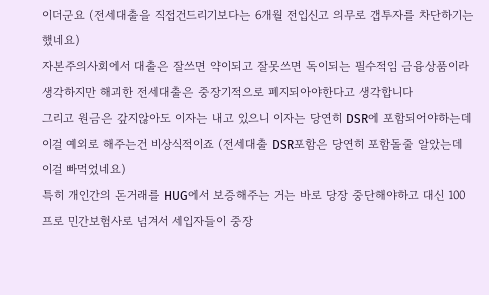이더군요 (전세대출을 직접건드리기보다는 6개월 전입신고 의무로 갭투자를 차단하기는 했네요)
자본주의사회에서 대출은 잘쓰면 약이되고 잘못쓰면 독이되는 필수적임 금융상품이라 생각하지만 해괴한 전세대출은 중장기적으로 폐지되아야한다고 생각합니다
그리고 원금은 갚지않아도 이자는 내고 있으니 이자는 당연히 DSR에 포함되어야하는데 이걸 예외로 해주는건 비상식적이죠 (전세대출 DSR포함은 당연히 포함돌줄 알았는데 이걸 빠먹었네요)
특히 개인간의 돈거래를 HUG에서 보증해주는 거는 바로 당장 중단해야하고 대신 100프로 민간보험사로 넘겨서 세입자들이 중장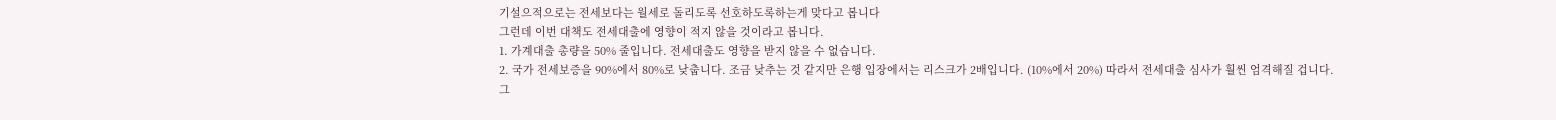기설으적으로는 전세보다는 월세로 돌리도록 선호하도록하는게 맞다고 봅니다
그런데 이번 대책도 전세대출에 영향이 적지 않을 것이라고 봅니다.
1. 가계대출 총량을 50% 줄입니다. 전세대출도 영향을 받지 않을 수 없습니다.
2. 국가 전세보증을 90%에서 80%로 낮춥니다. 조금 낮추는 것 같지만 은행 입장에서는 리스크가 2배입니다. (10%에서 20%) 따라서 전세대출 심사가 훨씬 엄격해질 겁니다.
그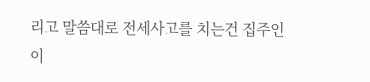리고 말씀대로 전세사고를 치는건 집주인이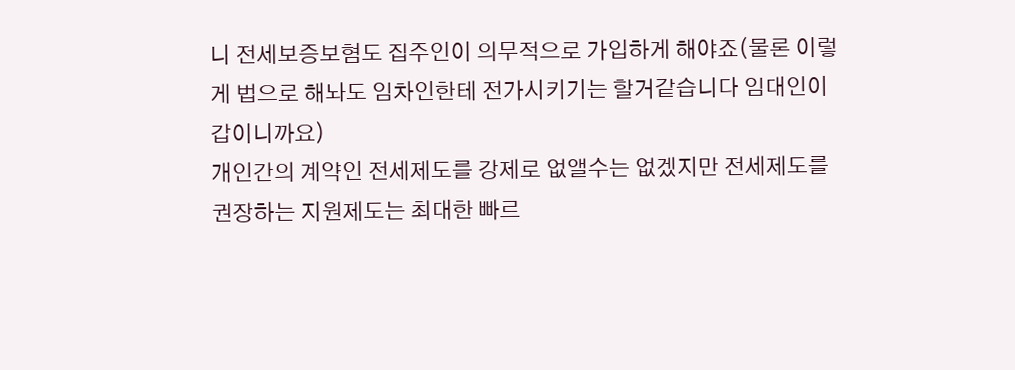니 전세보증보혐도 집주인이 의무적으로 가입하게 해야죠(물론 이렇게 법으로 해놔도 임차인한테 전가시키기는 할거같습니다 임대인이 갑이니까요)
개인간의 계약인 전세제도를 강제로 없앨수는 없겠지만 전세제도를 권장하는 지원제도는 최대한 빠르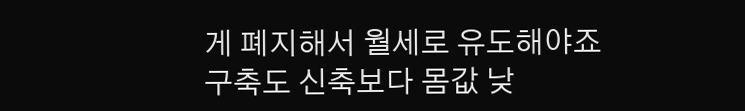게 폐지해서 월세로 유도해야죠
구축도 신축보다 몸값 낮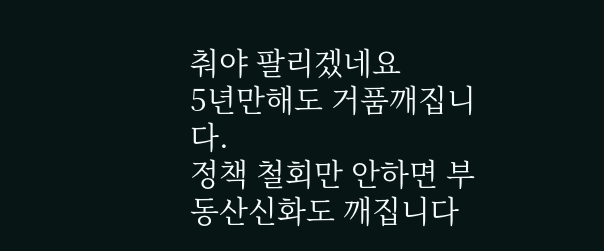춰야 팔리겠네요
5년만해도 거품깨집니다.
정책 철회만 안하면 부동산신화도 깨집니다